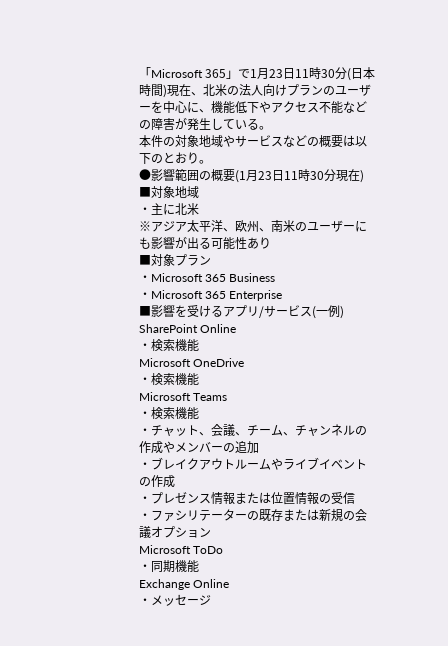「Microsoft 365」で1月23日11時30分(日本時間)現在、北米の法人向けプランのユーザーを中心に、機能低下やアクセス不能などの障害が発生している。
本件の対象地域やサービスなどの概要は以下のとおり。
●影響範囲の概要(1月23日11時30分現在)
■対象地域
・主に北米
※アジア太平洋、欧州、南米のユーザーにも影響が出る可能性あり
■対象プラン
・Microsoft 365 Business
・Microsoft 365 Enterprise
■影響を受けるアプリ/サービス(一例)
SharePoint Online
・検索機能
Microsoft OneDrive
・検索機能
Microsoft Teams
・検索機能
・チャット、会議、チーム、チャンネルの作成やメンバーの追加
・ブレイクアウトルームやライブイベントの作成
・プレゼンス情報または位置情報の受信
・ファシリテーターの既存または新規の会議オプション
Microsoft ToDo
・同期機能
Exchange Online
・メッセージ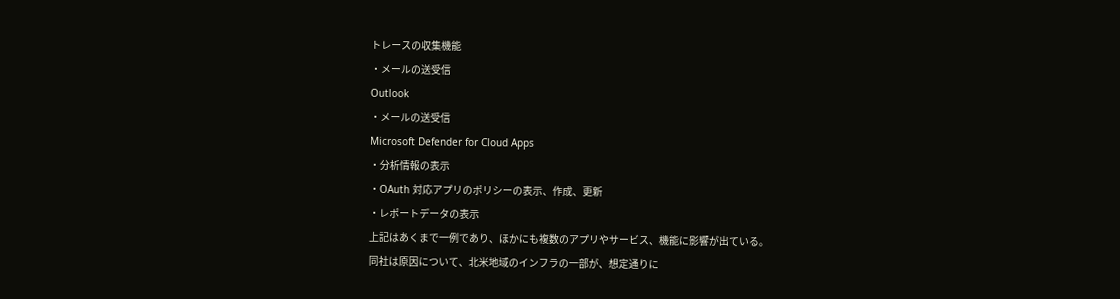トレースの収集機能
・メールの送受信
Outlook
・メールの送受信
Microsoft Defender for Cloud Apps
・分析情報の表示
・OAuth 対応アプリのポリシーの表示、作成、更新
・レポートデータの表示
上記はあくまで一例であり、ほかにも複数のアプリやサービス、機能に影響が出ている。
同社は原因について、北米地域のインフラの一部が、想定通りに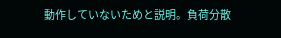動作していないためと説明。負荷分散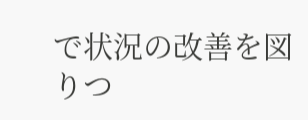で状況の改善を図りつ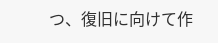つ、復旧に向けて作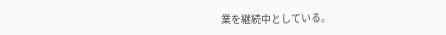業を継続中としている。